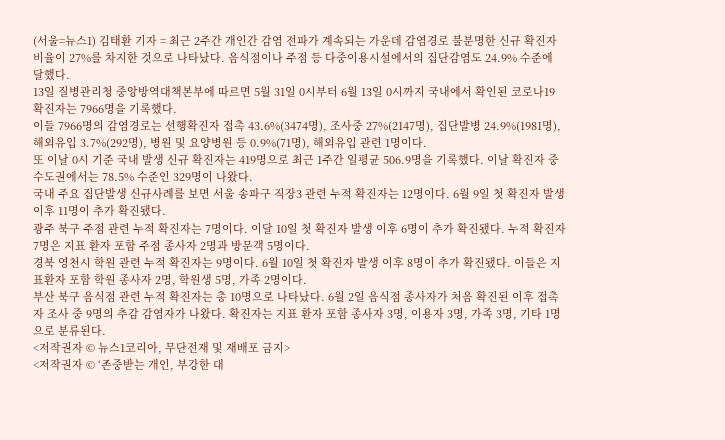(서울=뉴스1) 김태환 기자 = 최근 2주간 개인간 감염 전파가 계속되는 가운데 감염경로 불분명한 신규 확진자 비율이 27%를 차지한 것으로 나타났다. 음식점이나 주점 등 다중이용시설에서의 집단감염도 24.9% 수준에 달했다.
13일 질병관리청 중앙방역대책본부에 따르면 5월 31일 0시부터 6월 13일 0시까지 국내에서 확인된 코로나19 확진자는 7966명을 기록했다.
이들 7966명의 감염경로는 선행확진자 접촉 43.6%(3474명), 조사중 27%(2147명), 집단발병 24.9%(1981명), 해외유입 3.7%(292명), 병원 및 요양병원 등 0.9%(71명), 해외유입 관련 1명이다.
또 이날 0시 기준 국내 발생 신규 확진자는 419명으로 최근 1주간 일평균 506.9명을 기록했다. 이날 확진자 중 수도권에서는 78.5% 수준인 329명이 나왔다.
국내 주요 집단발생 신규사례를 보면 서울 송파구 직장3 관련 누적 확진자는 12명이다. 6월 9일 첫 확진자 발생 이후 11명이 추가 확진됐다.
광주 북구 주점 관련 누적 확진자는 7명이다. 이달 10일 첫 확진자 발생 이후 6명이 추가 확진됐다. 누적 확진자 7명은 지표 환자 포함 주점 종사자 2명과 방문객 5명이다.
경북 영천시 학원 관련 누적 확진자는 9명이다. 6월 10일 첫 확진자 발생 이후 8명이 추가 확진됐다. 이들은 지표환자 포함 학원 종사자 2명, 학원생 5명, 가족 2명이다.
부산 북구 음식점 관련 누적 확진자는 총 10명으로 나타났다. 6월 2일 음식점 종사자가 처음 확진된 이후 접촉자 조사 중 9명의 추감 감염자가 나왔다. 확진자는 지표 환자 포함 종사자 3명, 이용자 3명, 가족 3명, 기타 1명으로 분류된다.
<저작권자 © 뉴스1코리아, 무단전재 및 재배포 금지>
<저작권자 © ‘존중받는 개인, 부강한 대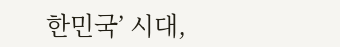한민국’ 시대,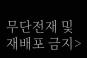무단전재 및 재배포 금지>